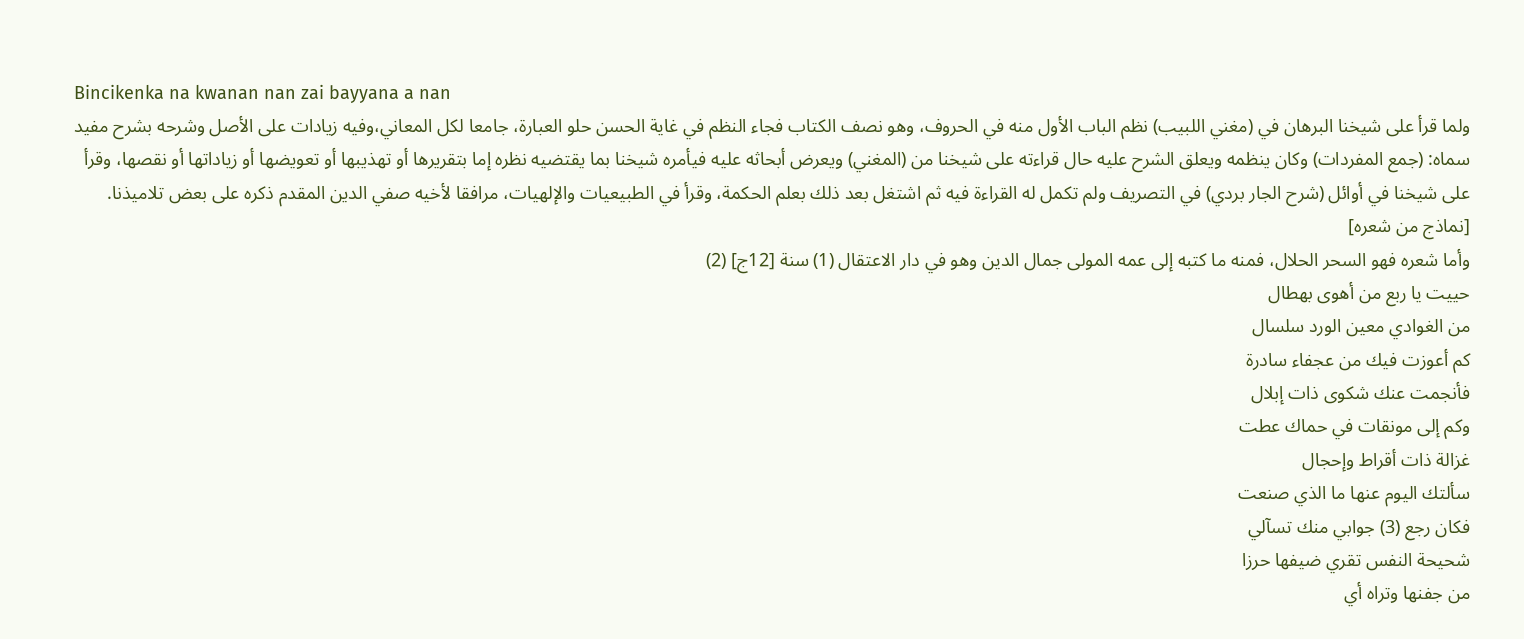Bincikenka na kwanan nan zai bayyana a nan
ولما قرأ على شيخنا البرهان في (مغني اللبيب) نظم الباب الأول منه في الحروف، وهو نصف الكتاب فجاء النظم في غاية الحسن حلو العبارة، جامعا لكل المعاني،وفيه زيادات على الأصل وشرحه بشرح مفيد سماه: (جمع المفردات) وكان ينظمه ويعلق الشرح عليه حال قراءته على شيخنا من (المغني) ويعرض أبحاثه عليه فيأمره شيخنا بما يقتضيه نظره إما بتقريرها أو تهذيبها أو تعويضها أو زياداتها أو نقصها، وقرأ على شيخنا في أوائل (شرح الجار بردي) في التصريف ولم تكمل له القراءة فيه ثم اشتغل بعد ذلك بعلم الحكمة، وقرأ في الطبيعيات والإلهيات، مرافقا لأخيه صفي الدين المقدم ذكره على بعض تلاميذنا.
[نماذج من شعره]
وأما شعره فهو السحر الحلال، فمنه ما كتبه إلى عمه المولى جمال الدين وهو في دار الاعتقال (1) سنة [12ج] (2)
حييت يا ربع من أهوى بهطال
من الغوادي معين الورد سلسال
كم أعوزت فيك من عجفاء سادرة
فأنجمت عنك شكوى ذات إبلال
وكم إلى مونقات في حماك عطت
غزالة ذات أقراط وإحجال
سألتك اليوم عنها ما الذي صنعت
فكان رجع (3) جوابي منك تسآلي
شحيحة النفس تقري ضيفها حرزا
من جفنها وتراه أي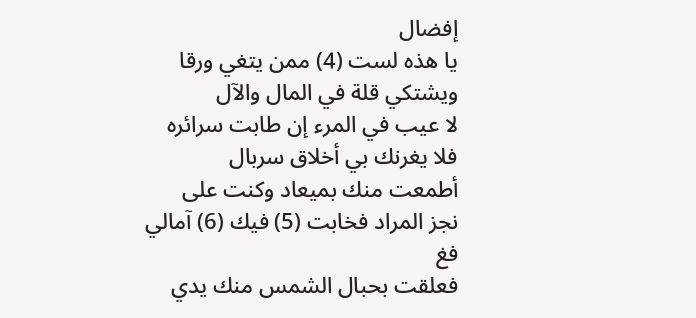إفضال
يا هذه لست (4) ممن يتغي ورقا
ويشتكي قلة في المال والآل
لا عيب في المرء إن طابت سرائره
فلا يغرنك بي أخلاق سربال
أطمعت منك بميعاد وكنت على
نجز المراد فخابت (5) فيك (6) آمالي
فغ
فعلقت بحبال الشمس منك يدي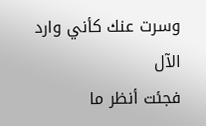وسرت عنك كأني وارد الآل
فجئت أنظر ما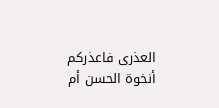العذرى فاعذركم
أنخوة الحسن أم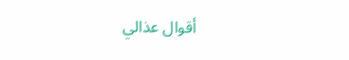أقوال عذالي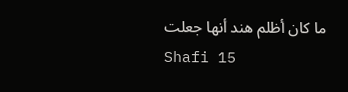ما كان أظلم هند أنها جعلت
Shafi 15